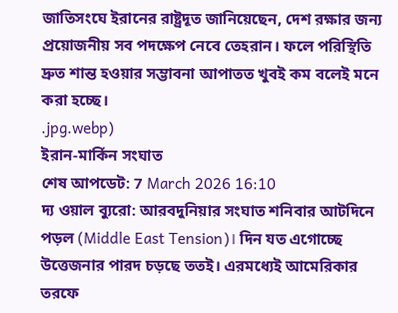জাতিসংঘে ইরানের রাষ্ট্রদূত জানিয়েছেন, দেশ রক্ষার জন্য প্রয়োজনীয় সব পদক্ষেপ নেবে তেহরান। ফলে পরিস্থিতি দ্রুত শান্ত হওয়ার সম্ভাবনা আপাতত খুবই কম বলেই মনে করা হচ্ছে।
.jpg.webp)
ইরান-মার্কিন সংঘাত
শেষ আপডেট: 7 March 2026 16:10
দ্য ওয়াল ব্যুরো: আরবদুনিয়ার সংঘাত শনিবার আটদিনে পড়ল (Middle East Tension)। দিন যত এগোচ্ছে উত্তেজনার পারদ চড়ছে ততই। এরমধ্যেই আমেরিকার তরফে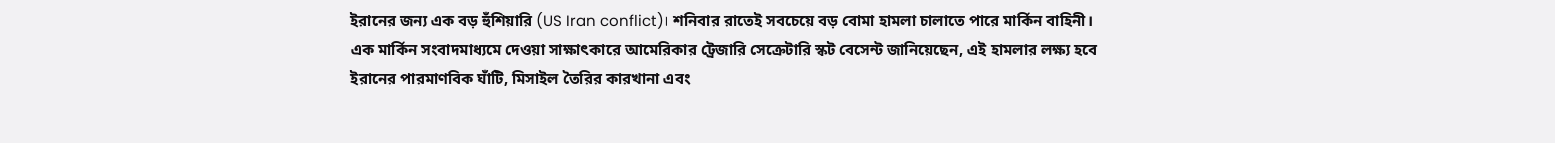ইরানের জন্য এক বড় হুঁশিয়ারি (US Iran conflict)। শনিবার রাতেই সবচেয়ে বড় বোমা হামলা চালাতে পারে মার্কিন বাহিনী।
এক মার্কিন সংবাদমাধ্যমে দেওয়া সাক্ষাৎকারে আমেরিকার ট্রেজারি সেক্রেটারি স্কট বেসেন্ট জানিয়েছেন, এই হামলার লক্ষ্য হবে ইরানের পারমাণবিক ঘাঁটি, মিসাইল তৈরির কারখানা এবং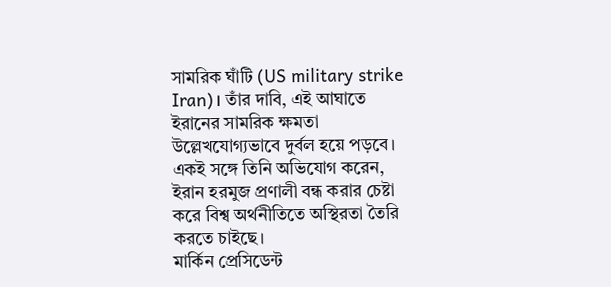সামরিক ঘাঁটি (US military strike Iran)। তাঁর দাবি, এই আঘাতে ইরানের সামরিক ক্ষমতা উল্লেখযোগ্যভাবে দুর্বল হয়ে পড়বে। একই সঙ্গে তিনি অভিযোগ করেন, ইরান হরমুজ প্রণালী বন্ধ করার চেষ্টা করে বিশ্ব অর্থনীতিতে অস্থিরতা তৈরি করতে চাইছে।
মার্কিন প্রেসিডেন্ট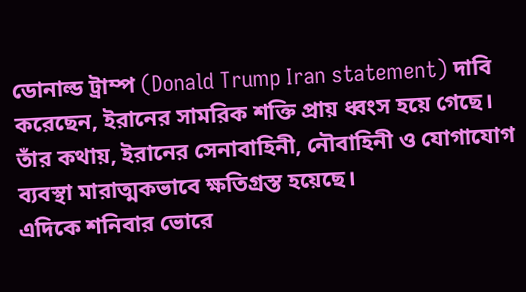ডোনাল্ড ট্রাম্প (Donald Trump Iran statement) দাবি করেছেন, ইরানের সামরিক শক্তি প্রায় ধ্বংস হয়ে গেছে। তাঁর কথায়, ইরানের সেনাবাহিনী, নৌবাহিনী ও যোগাযোগ ব্যবস্থা মারাত্মকভাবে ক্ষতিগ্রস্ত হয়েছে।
এদিকে শনিবার ভোরে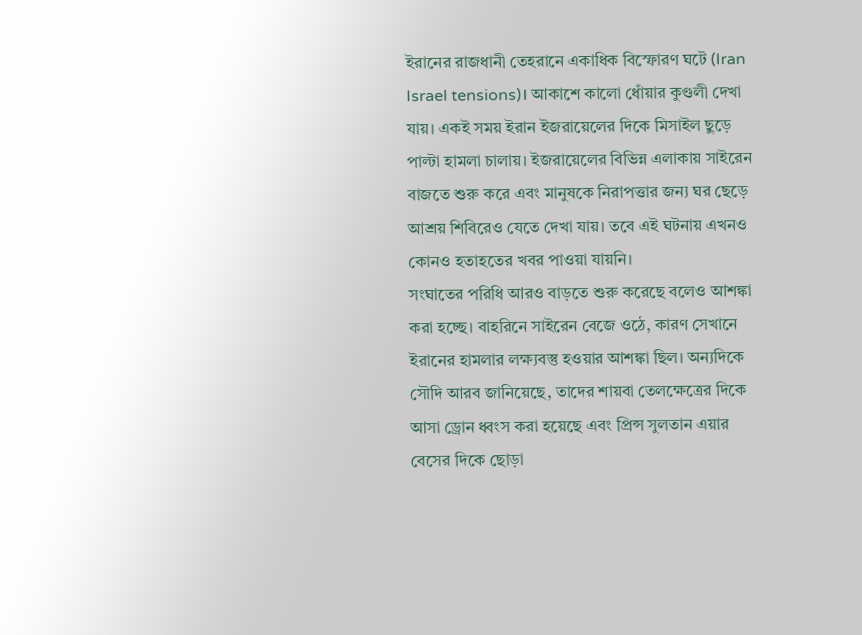ইরানের রাজধানী তেহরানে একাধিক বিস্ফোরণ ঘটে (Iran Israel tensions)। আকাশে কালো ধোঁয়ার কুণ্ডলী দেখা যায়। একই সময় ইরান ইজরায়েলের দিকে মিসাইল ছুড়ে পাল্টা হামলা চালায়। ইজরায়েলের বিভিন্ন এলাকায় সাইরেন বাজতে শুরু করে এবং মানুষকে নিরাপত্তার জন্য ঘর ছেড়ে আশ্রয় শিবিরেও যেতে দেখা যায়। তবে এই ঘটনায় এখনও কোনও হতাহতের খবর পাওয়া যায়নি।
সংঘাতের পরিধি আরও বাড়তে শুরু করেছে বলেও আশঙ্কা করা হচ্ছে। বাহরিনে সাইরেন বেজে ওঠে, কারণ সেখানে ইরানের হামলার লক্ষ্যবস্তু হওয়ার আশঙ্কা ছিল। অন্যদিকে সৌদি আরব জানিয়েছে, তাদের শায়বা তেলক্ষেত্রের দিকে আসা ড্রোন ধ্বংস করা হয়েছে এবং প্রিন্স সুলতান এয়ার বেসের দিকে ছোড়া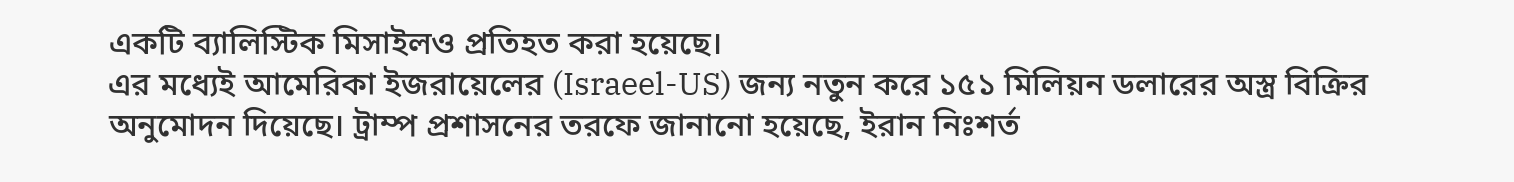একটি ব্যালিস্টিক মিসাইলও প্রতিহত করা হয়েছে।
এর মধ্যেই আমেরিকা ইজরায়েলের (Israeel-US) জন্য নতুন করে ১৫১ মিলিয়ন ডলারের অস্ত্র বিক্রির অনুমোদন দিয়েছে। ট্রাম্প প্রশাসনের তরফে জানানো হয়েছে, ইরান নিঃশর্ত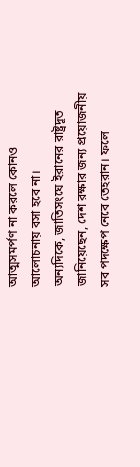আত্মসমর্পণ না করলে কোনও আলোচনায় বসা হবে না।
অন্যদিকে, জাতিসংঘে ইরানের রাষ্ট্রদূত জানিয়েছেন, দেশ রক্ষার জন্য প্রয়োজনীয় সব পদক্ষেপ নেবে তেহরান। ফলে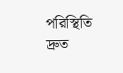পরিস্থিতি দ্রুত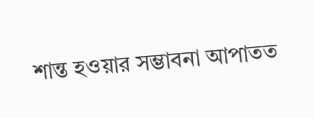শান্ত হওয়ার সম্ভাবনা আপাতত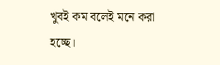খুবই কম বলেই মনে করা হচ্ছে।